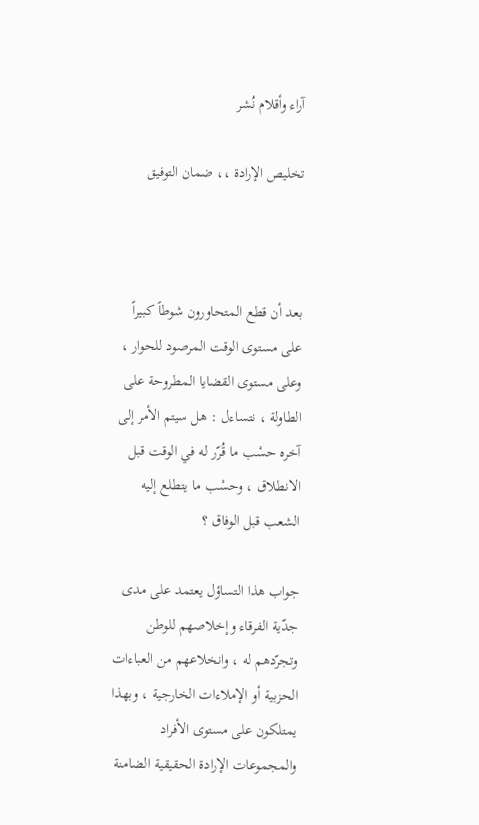آراء وأقلام نُشر

تخليص الإرادة ،، ضمان التوفيق



بعد أن قطع المتحاورون شوطاً كبيراً على مستوى الوقت المرصود للحوار ، وعلى مستوى القضايا المطروحة على الطاولة ، نتساءل : هل سيتم الأمر إلى آخره حسْب ما قُرّر له في الوقت قبل الانطلاق ، وحسْب ما يتطلع إليه الشعب قبل الوفاق ؟

جواب هذا التساؤل يعتمد على مدى جدّية الفرقاء وإخلاصهم للوطن وتجرّدهم له ، وانخلاعهم من العباءات الحزبية أو الإملاءات الخارجية ، وبهذا يمتلكون على مستوى الأفراد والمجموعات الإرادة الحقيقية الضامنة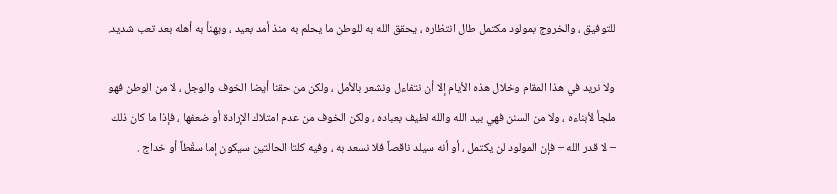للتوفيق ، والخروج بمولود مكتمل طال انتظاره ، يحقق الله به للوطن ما يحلم به منذ أمد بعيد ، ويهنأ به أهله بعد تعب شديد.

ولا نريد في هذا المقام وخلال هذه الأيام إلا أن نتفاءل ونشعر بالأمل ، ولكن من حقنا أيضا الخوف والوجل ، لا من الوطن فهو ملجأ لأبناءه ، ولا من السنن فهي بيد الله والله لطيف بعباده ، ولكن الخوف من عدم امتلاك الإرادة أو ضعفها ، فإذا ما كان ذلك – لا قدر الله – فإن المولود لن يكتمل ، أو أنه سيلد ناقصاً فلا نسعد به ، وفيه كلتا الحالتين سيكون إما سقْطاً أو خداج .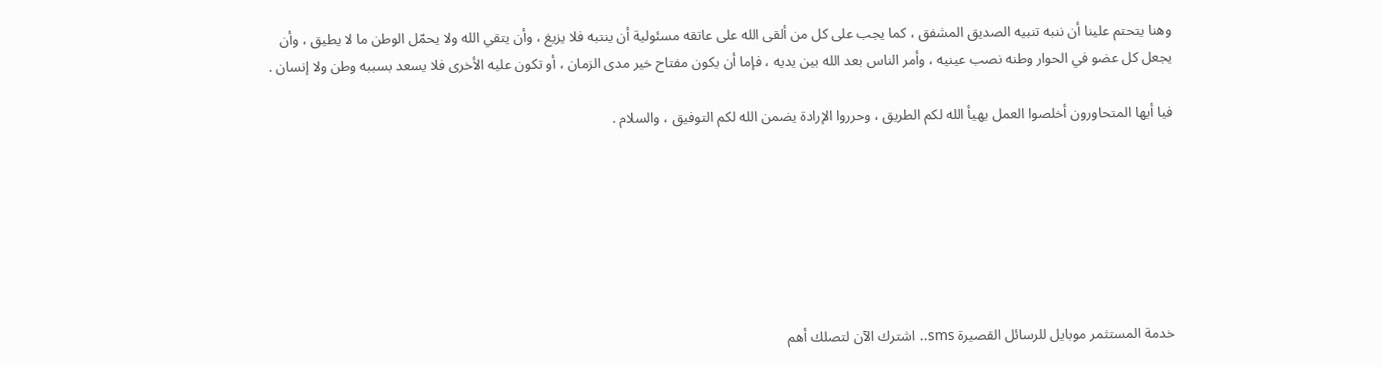وهنا يتحتم علينا أن ننبه تنبيه الصديق المشفق ، كما يجب على كل من ألقى الله على عاتقه مسئولية أن ينتبه فلا يزيغ ، وأن يتقي الله ولا يحمّل الوطن ما لا يطيق ، وأن يجعل كل عضو في الحوار وطنه نصب عينيه ، وأمر الناس بعد الله بين يديه ، فإما أن يكون مفتاح خير مدى الزمان ، أو تكون عليه الأخرى فلا يسعد بسببه وطن ولا إنسان .

فيا أيها المتحاورون أخلصوا العمل يهيأ الله لكم الطريق ، وحرروا الإرادة يضمن الله لكم التوفيق ، والسلام .







خدمة المستثمر موبايل للرسائل القصيرة sms.. اشترك الآن لتصلك أهم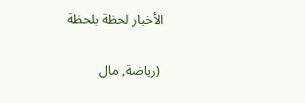الأخبار لحظة بلحظة

 (رياضة, مال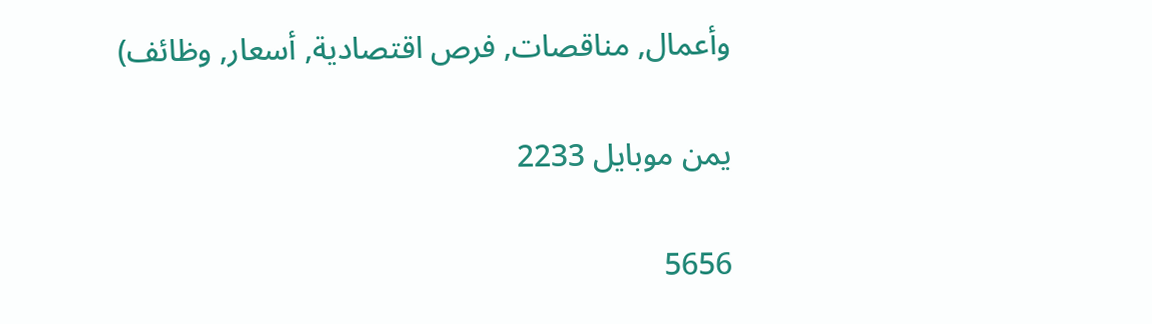وأعمال, مناقصات, فرص اقتصادية, أسعار, وظائف)

يمن موبايل 2233

5656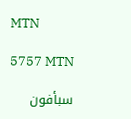MTN

5757 MTN

سبأفون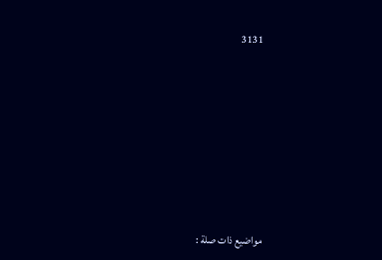3131











مواضيع ذات صلة :